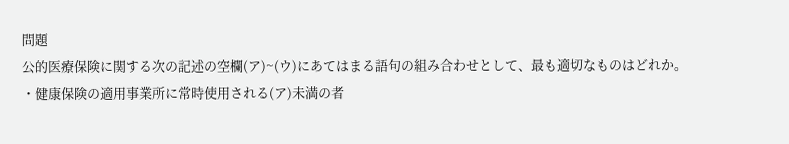問題
公的医療保険に関する次の記述の空欄(ア)~(ウ)にあてはまる語句の組み合わせとして、最も適切なものはどれか。 ・健康保険の適用事業所に常時使用される(ア)未満の者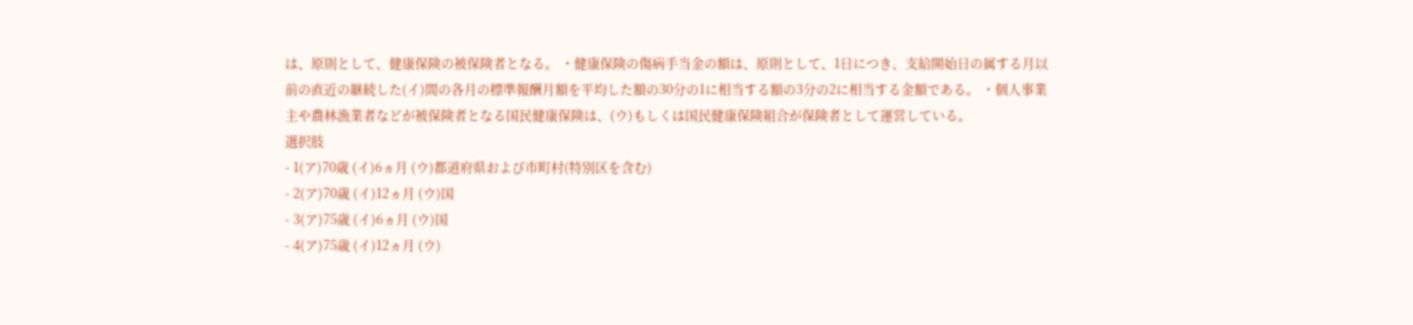は、原則として、健康保険の被保険者となる。 ・健康保険の傷病手当金の額は、原則として、1日につき、支給開始日の属する月以前の直近の継続した(イ)間の各月の標準報酬月額を平均した額の30分の1に相当する額の3分の2に相当する金額である。 ・個人事業主や農林漁業者などが被保険者となる国民健康保険は、(ウ)もしくは国民健康保険組合が保険者として運営している。
選択肢
- 1(ア)70歳 (イ)6ヵ月 (ウ)都道府県および市町村(特別区を含む)
- 2(ア)70歳 (イ)12ヵ月 (ウ)国
- 3(ア)75歳 (イ)6ヵ月 (ウ)国
- 4(ア)75歳 (イ)12ヵ月 (ウ)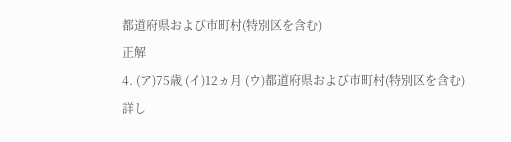都道府県および市町村(特別区を含む)
正解
4. (ア)75歳 (イ)12ヵ月 (ウ)都道府県および市町村(特別区を含む)
詳し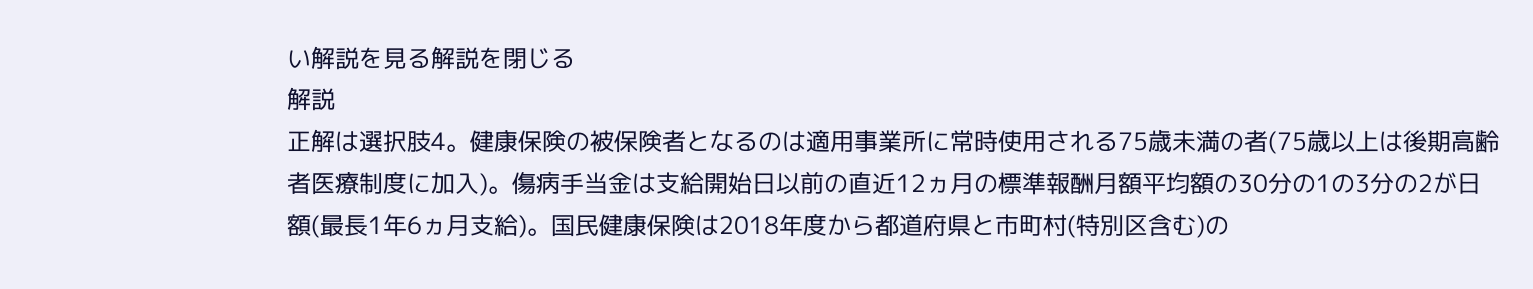い解説を見る解説を閉じる
解説
正解は選択肢4。健康保険の被保険者となるのは適用事業所に常時使用される75歳未満の者(75歳以上は後期高齢者医療制度に加入)。傷病手当金は支給開始日以前の直近12ヵ月の標準報酬月額平均額の30分の1の3分の2が日額(最長1年6ヵ月支給)。国民健康保険は2018年度から都道府県と市町村(特別区含む)の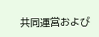共同運営および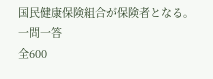国民健康保険組合が保険者となる。
一問一答
全600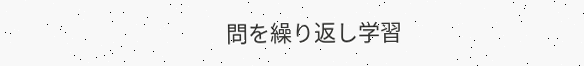問を繰り返し学習